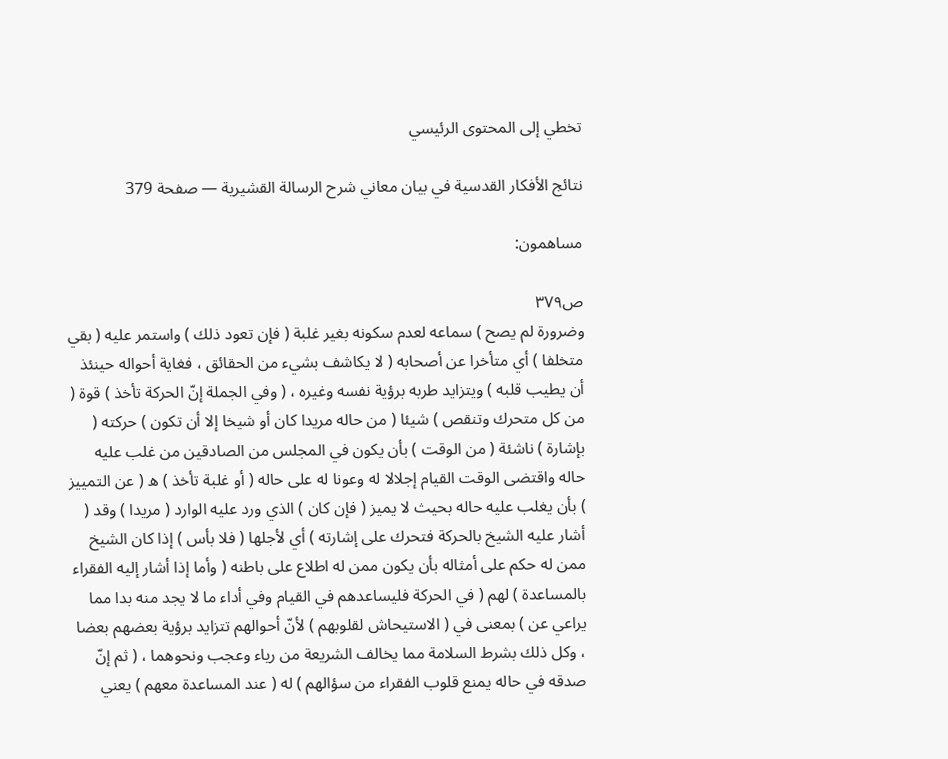تخطي إلى المحتوى الرئيسي

نتائج الأفكار القدسية في بيان معاني شرح الرسالة القشيرية — صفحة 379

مساهمون:

ص٣٧٩
وضرورة لم يصح ) سماعه لعدم سكونه بغير غلبة ( فإن تعود ذلك ) واستمر عليه ( بقي متخلفا ) أي متأخرا عن أصحابه ( لا يكاشف بشيء من الحقائق ، فغاية أحواله حينئذ أن يطيب قلبه ) ويتزايد طربه برؤية نفسه وغيره ، ( وفي الجملة إنّ الحركة تأخذ ) قوة ( من كل متحرك وتنقص ) شيئا ( من حاله مريدا كان أو شيخا إلا أن تكون ) حركته ( بإشارة ) ناشئة ( من الوقت ) بأن يكون في المجلس من الصادقين من غلب عليه حاله واقتضى الوقت القيام إجلالا له وعونا له على حاله ( أو غلبة تأخذ ) ه ( عن التمييز ) بأن يغلب عليه حاله بحيث لا يميز ( فإن كان ) الذي ورد عليه الوارد ( مريدا ) وقد ( أشار عليه الشيخ بالحركة فتحرك على إشارته ) أي لأجلها ( فلا بأس ) إذا كان الشيخ ممن له حكم على أمثاله بأن يكون ممن له اطلاع على باطنه ( وأما إذا أشار إليه الفقراء بالمساعدة ) لهم ( في الحركة فليساعدهم في القيام وفي أداء ما لا يجد منه بدا مما يراعي عن ) بمعنى في ( الاستيحاش لقلوبهم ) لأنّ أحوالهم تتزايد برؤية بعضهم بعضا ، وكل ذلك بشرط السلامة مما يخالف الشريعة من رياء وعجب ونحوهما ، ( ثم إنّ صدقه في حاله يمنع قلوب الفقراء من سؤالهم ) له ( عند المساعدة معهم ) يعني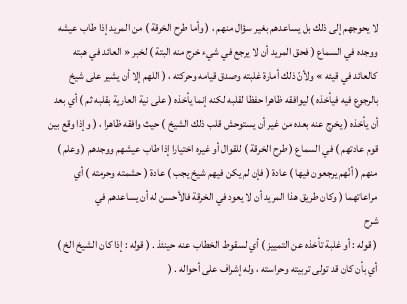لا يحوجهم إلى ذلك بل يساعدهم بغير سؤال منهم ، ( وأما طرح الخرقة ) من المريد إذا طاب عيشه ووجده في السماع ( فحق المريد أن لا يرجع في شيء خرج منه البتة ) لخبر « العائد في هبته كالعائد في قيئه » ولأنّ ذلك أمارة غلبته وصدق قيامه وحركته ، ( اللهم إلا أن يشير على شيخ بالرجوع فيه فيأخذه ) ليوافقه ظاهرا حفظا لقلبه لكنه إنما يأخذه ( على نية العارية بقلبه ثم ) أي بعد أن يأخذه ( يخرج عنه بعده من غير أن يستوحش قلب ذلك الشيخ ) حيث وافقه ظاهرا ، ( وإذا وقع بين قوم عادتهم ) في السماع ( طرح الخرقة ) للقوال أو غيره اختيارا إذا طاب عيشهم ووجدهم ( وعلم ) منهم ( أنّهم يرجعون فيها ) عادة ( فإن لم يكن فيهم شيخ يجب ) عادة ( حشمته وحرمته ) أي مراعاتهما ( وكان طريق هذا المريد أن لا يعود في الخرقة فالأحسن له أن يساعدهم في
شرح
( قوله : أو غلبة تأخذه عن التمييز ) أي لسقوط الخطاب عنه حينئذ . ( قوله : إذا كان الشيخ الخ ) أي بأن كان قد تولى تربيته وحراسته ، وله إشراف على أحواله . (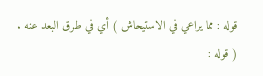قوله : مما يراعي في الاستيحاش ) أي في طرق البعد عنه . ( قوله :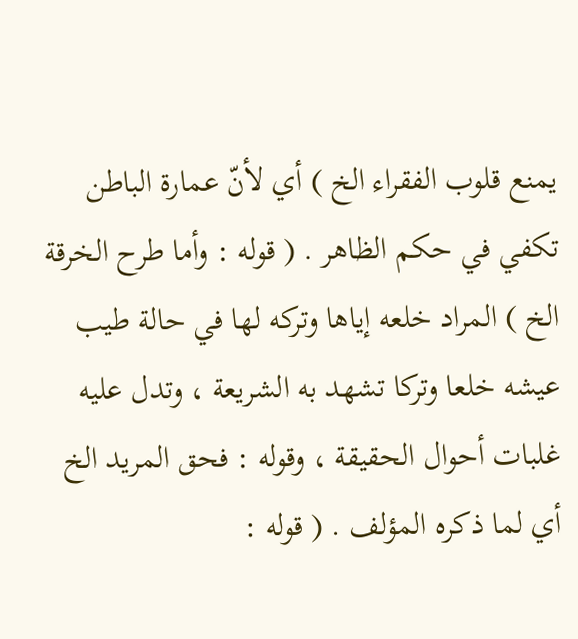يمنع قلوب الفقراء الخ ) أي لأنّ عمارة الباطن تكفي في حكم الظاهر . ( قوله : وأما طرح الخرقة الخ ) المراد خلعه إياها وتركه لها في حالة طيب عيشه خلعا وتركا تشهد به الشريعة ، وتدل عليه غلبات أحوال الحقيقة ، وقوله : فحق المريد الخ أي لما ذكره المؤلف . ( قوله :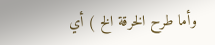وأما طرح الخرقة الخ ) أي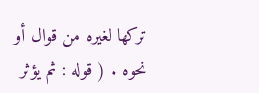تركها لغيره من قوال أو نحوه . ( قوله : ثم يؤثر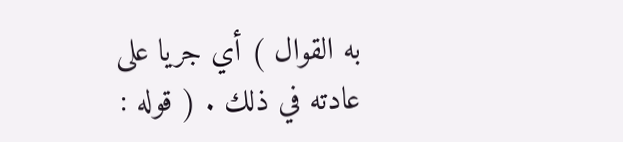به القوال ) أي جريا على عادته في ذلك . ( قوله :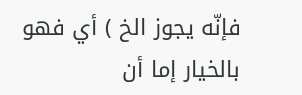فإنّه يجوز الخ ) أي فهو بالخيار إما أن